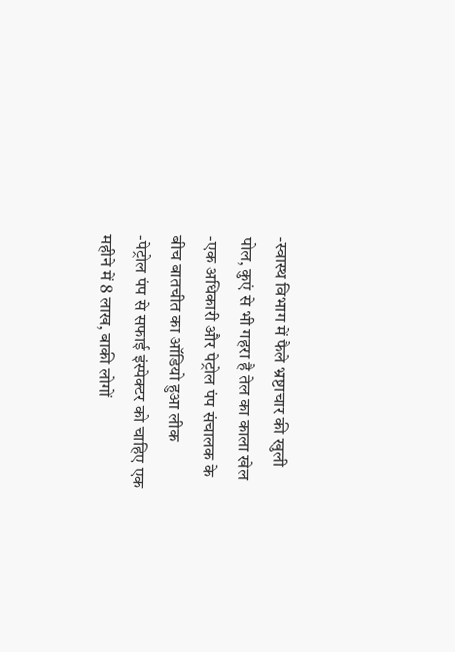-स्वास्थ विभाग में फैले भ्रष्टाचार की खुली पोल, कुएं से भी गहरा है तेल का काला खेल
-एक अधिकारी और पेट्रोल पंप संचालक के बीच बातचीत का ऑडियो हुआ लीक
-पेट्रोल पंप से सफाई इंस्पेक्टर को चाहिए एक महीने में 8 लाख, बाकी लोगों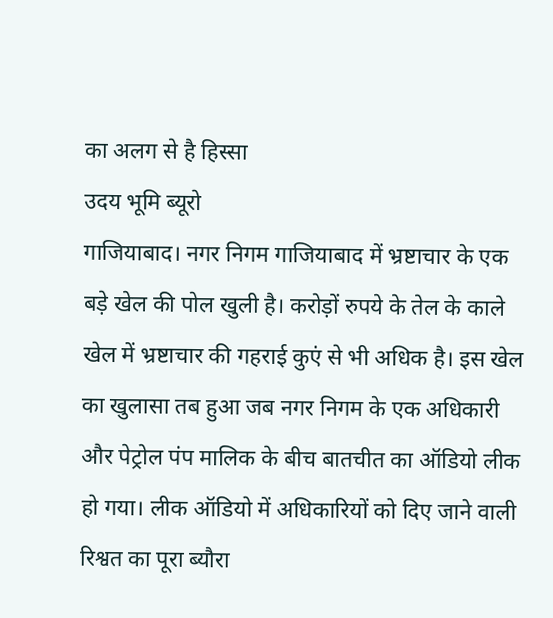का अलग से है हिस्सा
उदय भूमि ब्यूरो
गाजियाबाद। नगर निगम गाजियाबाद में भ्रष्टाचार के एक बड़े खेल की पोल खुली है। करोड़ों रुपये के तेल के काले खेल में भ्रष्टाचार की गहराई कुएं से भी अधिक है। इस खेल का खुलासा तब हुआ जब नगर निगम के एक अधिकारी और पेट्रोल पंप मालिक के बीच बातचीत का ऑडियो लीक हो गया। लीक ऑडियो में अधिकारियों को दिए जाने वाली रिश्वत का पूरा ब्यौरा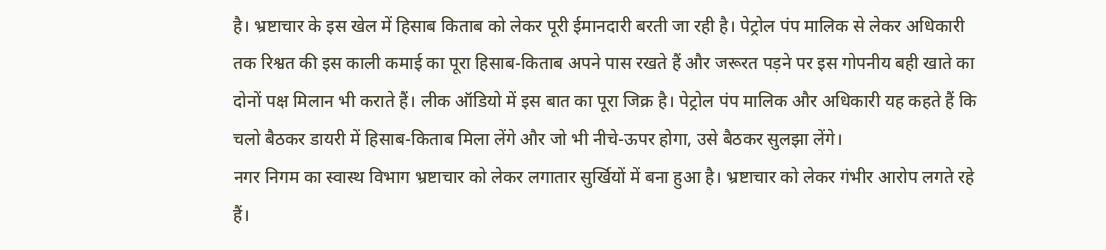है। भ्रष्टाचार के इस खेल में हिसाब किताब को लेकर पूरी ईमानदारी बरती जा रही है। पेट्रोल पंप मालिक से लेकर अधिकारी तक रिश्वत की इस काली कमाई का पूरा हिसाब-किताब अपने पास रखते हैं और जरूरत पड़ने पर इस गोपनीय बही खाते का दोनों पक्ष मिलान भी कराते हैं। लीक ऑडियो में इस बात का पूरा जिक्र है। पेट्रोल पंप मालिक और अधिकारी यह कहते हैं कि चलो बैठकर डायरी में हिसाब-किताब मिला लेंगे और जो भी नीचे-ऊपर होगा, उसे बैठकर सुलझा लेंगे।
नगर निगम का स्वास्थ विभाग भ्रष्टाचार को लेकर लगातार सुर्खियों में बना हुआ है। भ्रष्टाचार को लेकर गंभीर आरोप लगते रहे हैं।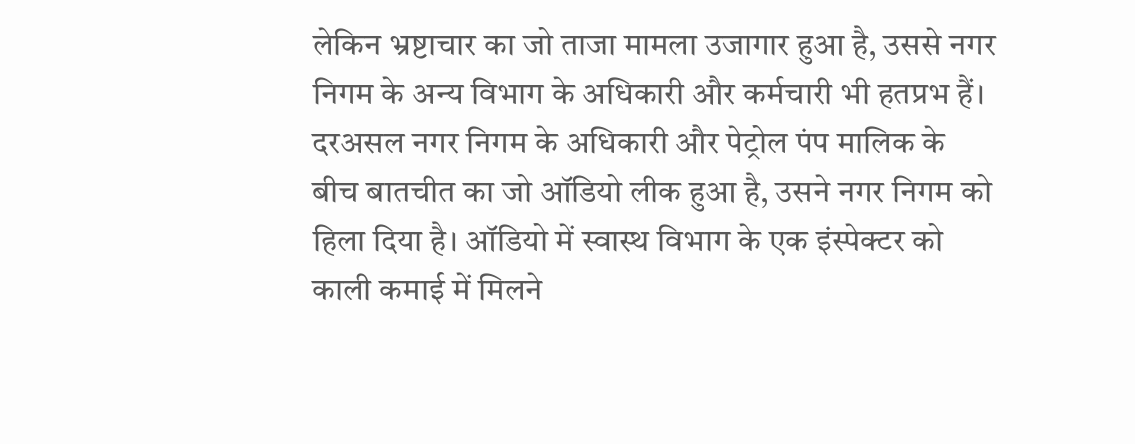लेकिन भ्रष्टाचार का जो ताजा मामला उजागार हुआ है, उससे नगर निगम के अन्य विभाग के अधिकारी और कर्मचारी भी हतप्रभ हैं। दरअसल नगर निगम के अधिकारी और पेट्रोल पंप मालिक के बीच बातचीत का जो ऑडियो लीक हुआ है, उसने नगर निगम को हिला दिया है। ऑडियो में स्वास्थ विभाग के एक इंस्पेक्टर को काली कमाई में मिलने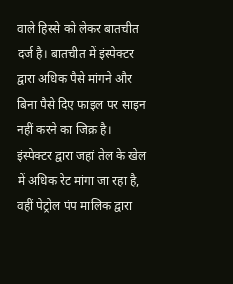वाले हिस्से को लेकर बातचीत दर्ज है। बातचीत में इंस्पेक्टर द्वारा अधिक पैसे मांगने और बिना पैसे दिए फाइल पर साइन नहीं करने का जिक्र है। इंस्पेक्टर द्वारा जहां तेल के खेल में अधिक रेट मांगा जा रहा है, वहीं पेट्रोल पंप मालिक द्वारा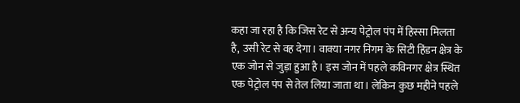कहा जा रहा है कि जिस रेट से अन्य पेट्रोल पंप में हिस्सा मिलता है, उसी रेट से वह देगा। वाक्या नगर निगम के सिटी हिंडन क्षेत्र के एक जोन से जुड़ा हुआ है। इस जोन में पहले कविनगर क्षेत्र स्थित एक पेट्रोल पंप से तेल लिया जाता था। लेकिन कुछ महीने पहले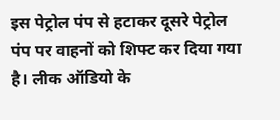इस पेट्रोल पंप से हटाकर दूसरे पेट्रोल पंप पर वाहनों को शिफ्ट कर दिया गया है। लीक ऑडियो के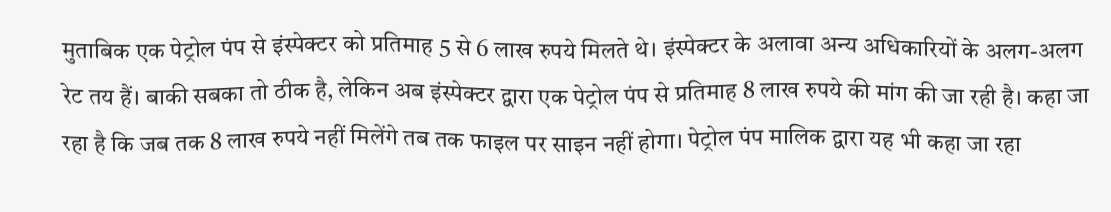मुताबिक एक पेट्रोल पंप से इंस्पेक्टर को प्रतिमाह 5 से 6 लाख रुपये मिलते थे। इंस्पेक्टर के अलावा अन्य अधिकारियों के अलग-अलग रेट तय हैं। बाकी सबका तो ठीक है, लेकिन अब इंस्पेक्टर द्वारा एक पेट्रोल पंप से प्रतिमाह 8 लाख रुपये की मांग की जा रही है। कहा जा रहा है कि जब तक 8 लाख रुपये नहीं मिलेंगे तब तक फाइल पर साइन नहीं होगा। पेट्रोल पंप मालिक द्वारा यह भी कहा जा रहा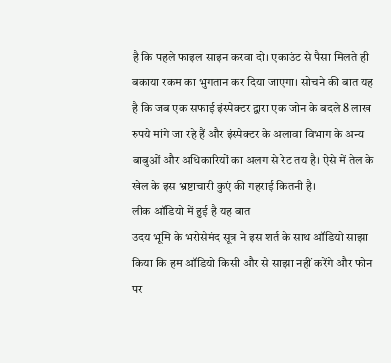है कि पहले फाइल साइन करवा दो। एकाउंट से पैसा मिलते ही बकाया रकम का भुगतान कर दिया जाएगा। सोचने की बात यह है कि जब एक सफाई इंस्पेक्टर द्वारा एक जोन के बदले 8 लाख रुपये मांगे जा रहे हैं और इंस्पेक्टर के अलावा विभाग के अन्य बाबुओं और अधिकारियों का अलग से रेट तय है। ऐसे में तेल के खेल के इस भ्रष्टाचारी कुएं की गहराई कितनी है।
लीक ऑडियो में हुई है यह बात
उदय भूमि के भरोसेमंद सूत्र ने इस शर्त के साथ ऑडियो साझा किया कि हम ऑडियो किसी और से साझा नहीं करेंगे और फोन पर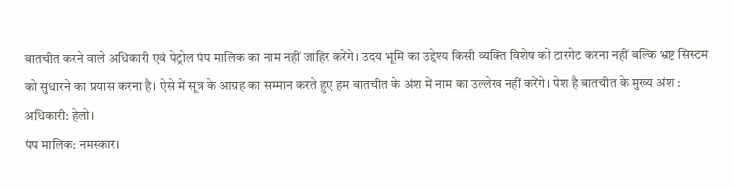बातचीत करने वाले अधिकारी एवं पेट्रोल पंप मालिक का नाम नहीं जाहिर करेंगे। उदय भूमि का उद्देश्य किसी व्यक्ति विशेष को टारगेट करना नहीं बल्कि भ्रष्ट सिस्टम को सुधारने का प्रयास करना है। ऐसे में सूत्र के आग्रह का सम्मान करते हुए हम बातचीत के अंश में नाम का उल्लेख नहीं करेंगे। पेश है बातचीत के मुख्य अंश :
अधिकारी: हेलो।
पंप मालिक: नमस्कार।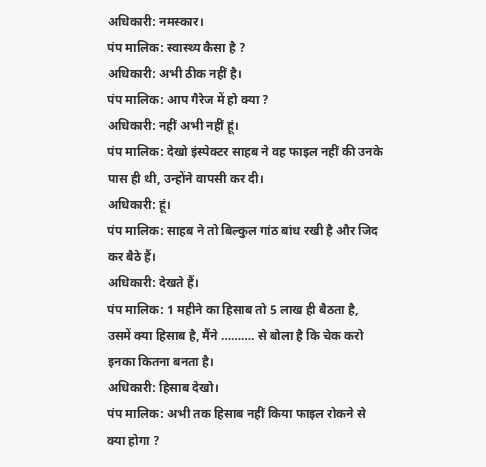अधिकारी: नमस्कार।
पंप मालिक: स्वास्थ्य कैसा है ?
अधिकारी: अभी ठीक नहीं है।
पंप मालिक: आप गैरेज में हो क्या ?
अधिकारी: नहीं अभी नहीं हूं।
पंप मालिक: देखो इंस्पेक्टर साहब ने वह फाइल नहीं की उनके पास ही थी, उन्होंने वापसी कर दी।
अधिकारी: हूं।
पंप मालिक: साहब ने तो बिल्कुल गांठ बांध रखी है और जिद कर बैठे हैं।
अधिकारी: देखते हैं।
पंप मालिक: 1 महीने का हिसाब तो 5 लाख ही बैठता है, उसमें क्या हिसाब है, मैंने ………. से बोला है कि चेक करो इनका कितना बनता है।
अधिकारी: हिसाब देखो।
पंप मालिक: अभी तक हिसाब नहीं किया फाइल रोकने से क्या होगा ?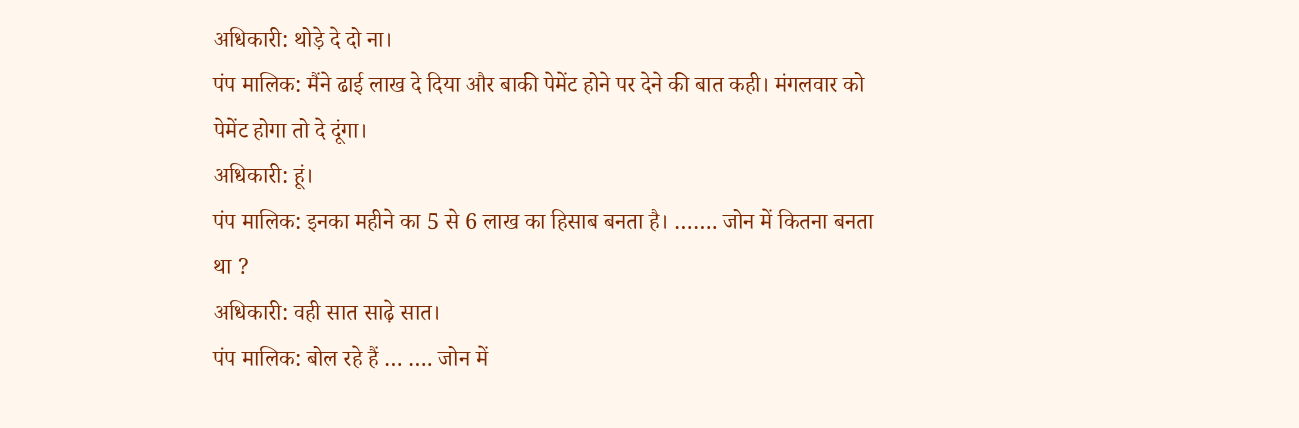अधिकारी: थोड़े दे दो ना।
पंप मालिक: मैंने ढाई लाख दे दिया और बाकी पेमेंट होने पर देने की बात कही। मंगलवार को पेमेंट होगा तो दे दूंगा।
अधिकारी: हूं।
पंप मालिक: इनका महीने का 5 से 6 लाख का हिसाब बनता है। ……. जोन में कितना बनता था ?
अधिकारी: वही सात साढ़े सात।
पंप मालिक: बोल रहे हैं … …. जोन में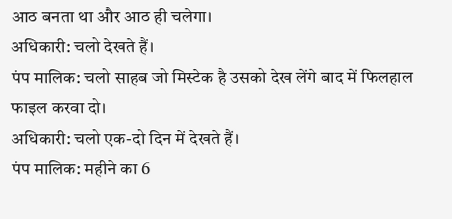आठ बनता था और आठ ही चलेगा।
अधिकारी: चलो देखते हैं।
पंप मालिक: चलो साहब जो मिस्टेक है उसको देख लेंगे बाद में फिलहाल फाइल करवा दो।
अधिकारी: चलो एक-दो दिन में देखते हैं।
पंप मालिक: महीने का 6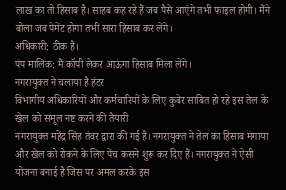लाख का तो हिसाब है। साहब कह रहे हैं जब पैसे आएंगे तभी फाइल होगी। मैंने बोला जब पेमेंट होगा तभी सारा हिसाब कर लेंगे।
अधिकारी: ठीक है।
पंप मालिक: मैं कॉपी लेकर आऊंगा हिसाब मिला लेंगे।
नगरायुक्त ने चलाया है हंटर
विभागीय अधिकारियों और कर्मचारियों के लिए कुबेर साबित हो रहे इस तेल के खेल को समूल नष्ट करने की तैयारी
नगरायुक्त महेंद्र सिंह तंवर द्वारा की गई है। नगरायुक्त ने तेल का हिसाब मंगाया और खेल को रोकने के लिए पेंच कसने शुरू कर दिए हैं। नगरायुक्त ने ऐसी योजना बनाई है जिस पर अमल करके इस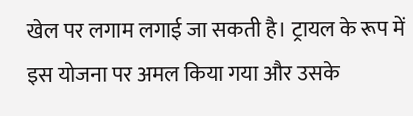खेल पर लगाम लगाई जा सकती है। ट्रायल के रूप में इस योजना पर अमल किया गया और उसके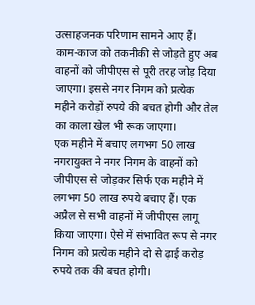उत्साहजनक परिणाम सामने आए हैं। काम-काज को तकनीकी से जोड़ते हुए अब वाहनों को जीपीएस से पूरी तरह जोड़ दिया जाएगा। इससे नगर निगम को प्रत्येक महीने करोड़ों रुपये की बचत होगी और तेल का काला खेल भी रूक जाएगा।
एक महीने में बचाए लगभग 50 लाख
नगरायुक्त ने नगर निगम के वाहनों को जीपीएस से जोड़कर सिर्फ एक महीने में लगभग 50 लाख रुपये बचाए हैं। एक अप्रैल से सभी वाहनों में जीपीएस लागू किया जाएगा। ऐसे में संभावित रूप से नगर निगम को प्रत्येक महीने दो से ढ़ाई करोड़ रुपये तक की बचत होगी।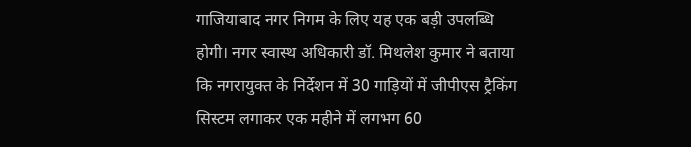गाजियाबाद नगर निगम के लिए यह एक बड़ी उपलब्धि होगी। नगर स्वास्थ अधिकारी डॉ. मिथलेश कुमार ने बताया कि नगरायुक्त के निर्देशन में 30 गाड़ियों में जीपीएस ट्रैकिंग सिस्टम लगाकर एक महीने में लगभग 60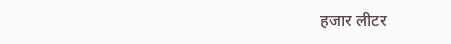हजार लीटर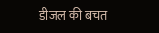डीजल की बचत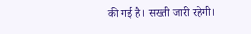की गई है। सख्ती जारी रहेगी।